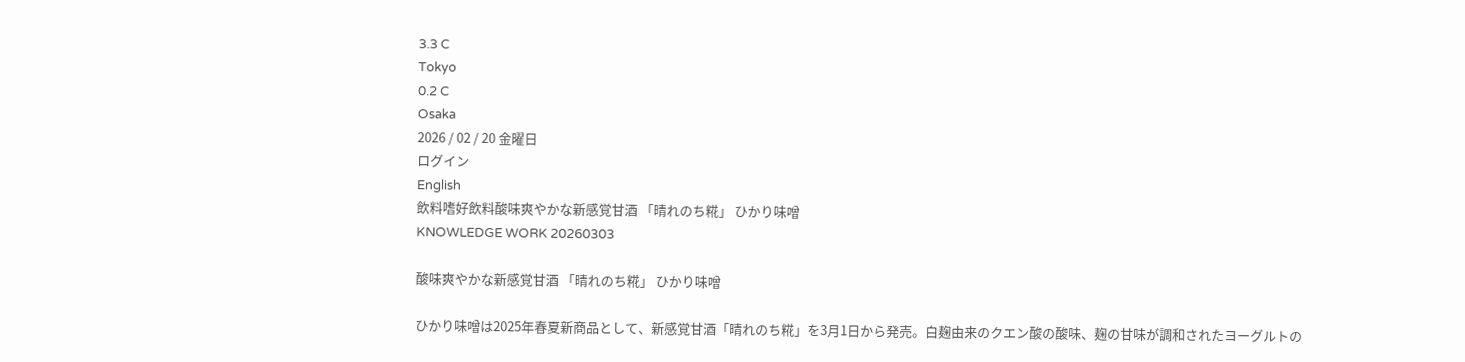3.3 C
Tokyo
0.2 C
Osaka
2026 / 02 / 20 金曜日
ログイン
English
飲料嗜好飲料酸味爽やかな新感覚甘酒 「晴れのち糀」 ひかり味噌
KNOWLEDGE WORK 20260303

酸味爽やかな新感覚甘酒 「晴れのち糀」 ひかり味噌

ひかり味噌は2025年春夏新商品として、新感覚甘酒「晴れのち糀」を3月1日から発売。白麹由来のクエン酸の酸味、麹の甘味が調和されたヨーグルトの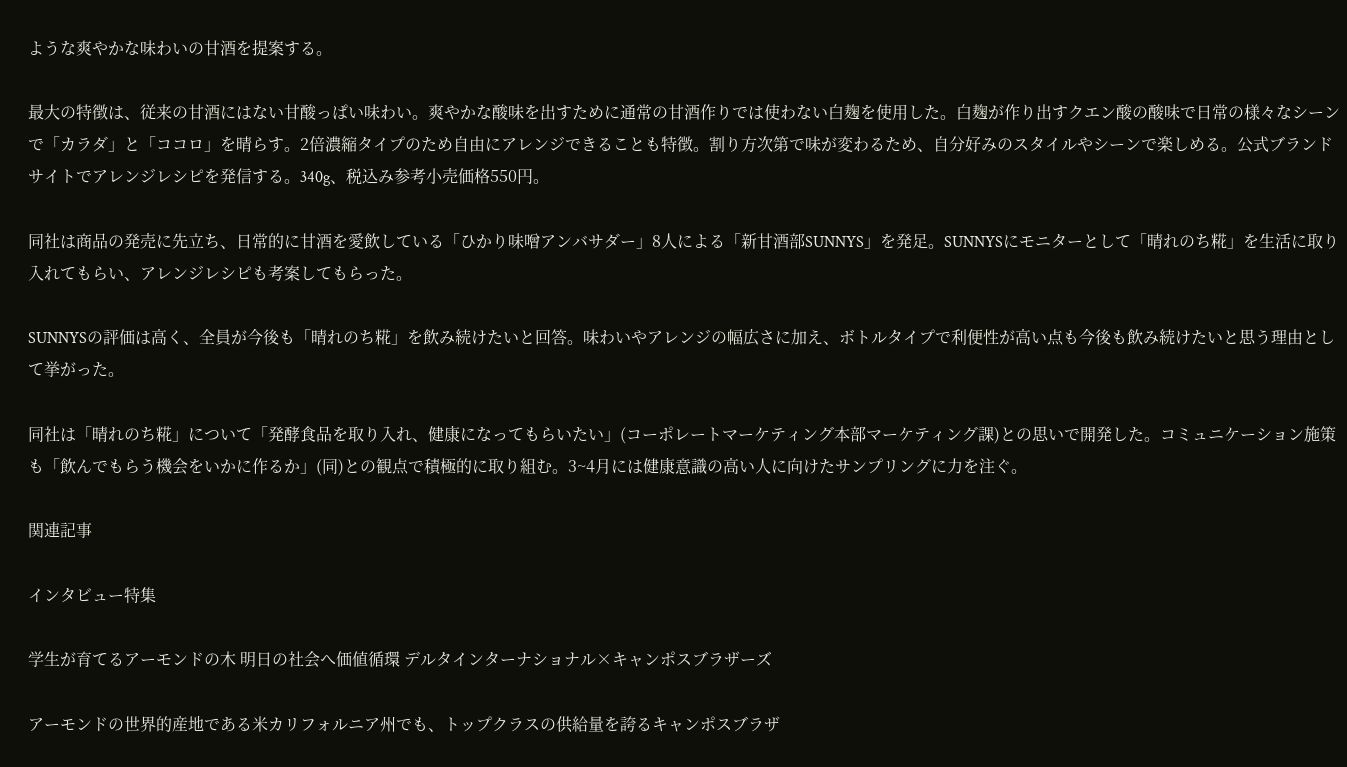ような爽やかな味わいの甘酒を提案する。

最大の特徴は、従来の甘酒にはない甘酸っぱい味わい。爽やかな酸味を出すために通常の甘酒作りでは使わない白麹を使用した。白麹が作り出すクエン酸の酸味で日常の様々なシーンで「カラダ」と「ココロ」を晴らす。2倍濃縮タイプのため自由にアレンジできることも特徴。割り方次第で味が変わるため、自分好みのスタイルやシーンで楽しめる。公式ブランドサイトでアレンジレシピを発信する。340g、税込み参考小売価格550円。

同社は商品の発売に先立ち、日常的に甘酒を愛飲している「ひかり味噌アンバサダー」8人による「新甘酒部SUNNYS」を発足。SUNNYSにモニターとして「晴れのち糀」を生活に取り入れてもらい、アレンジレシピも考案してもらった。

SUNNYSの評価は高く、全員が今後も「晴れのち糀」を飲み続けたいと回答。味わいやアレンジの幅広さに加え、ボトルタイプで利便性が高い点も今後も飲み続けたいと思う理由として挙がった。

同社は「晴れのち糀」について「発酵食品を取り入れ、健康になってもらいたい」(コーポレートマーケティング本部マーケティング課)との思いで開発した。コミュニケーション施策も「飲んでもらう機会をいかに作るか」(同)との観点で積極的に取り組む。3~4月には健康意識の高い人に向けたサンプリングに力を注ぐ。

関連記事

インタビュー特集

学生が育てるアーモンドの木 明日の社会へ価値循環 デルタインターナショナル×キャンポスブラザーズ

アーモンドの世界的産地である米カリフォルニア州でも、トップクラスの供給量を誇るキャンポスブラザ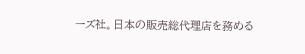ーズ社。日本の販売総代理店を務める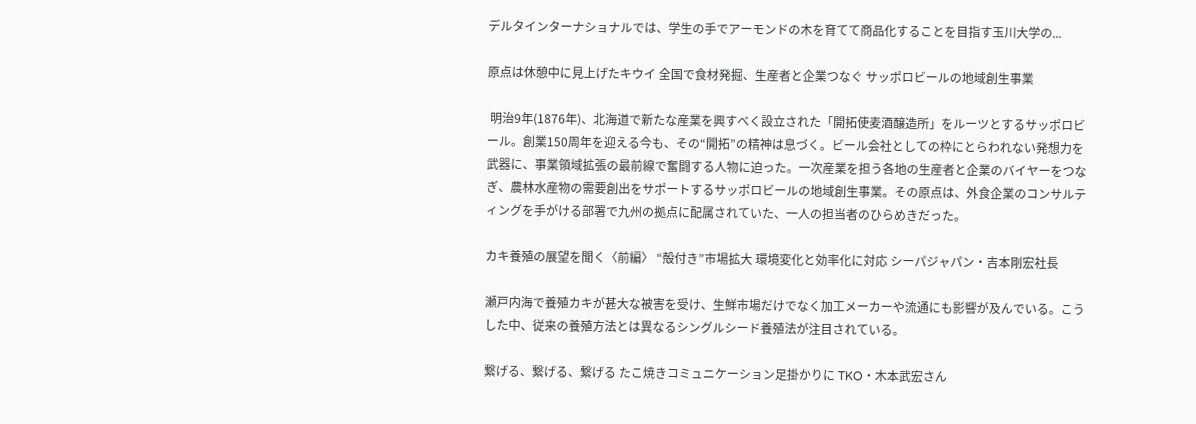デルタインターナショナルでは、学生の手でアーモンドの木を育てて商品化することを目指す玉川大学の...

原点は休憩中に見上げたキウイ 全国で食材発掘、生産者と企業つなぐ サッポロビールの地域創生事業

 明治9年(1876年)、北海道で新たな産業を興すべく設立された「開拓使麦酒醸造所」をルーツとするサッポロビール。創業150周年を迎える今も、その“開拓”の精神は息づく。ビール会社としての枠にとらわれない発想力を武器に、事業領域拡張の最前線で奮闘する人物に迫った。一次産業を担う各地の生産者と企業のバイヤーをつなぎ、農林水産物の需要創出をサポートするサッポロビールの地域創生事業。その原点は、外食企業のコンサルティングを手がける部署で九州の拠点に配属されていた、一人の担当者のひらめきだった。

カキ養殖の展望を聞く〈前編〉 “殻付き”市場拡大 環境変化と効率化に対応 シーパジャパン・吉本剛宏社長

瀬戸内海で養殖カキが甚大な被害を受け、生鮮市場だけでなく加工メーカーや流通にも影響が及んでいる。こうした中、従来の養殖方法とは異なるシングルシード養殖法が注目されている。

繋げる、繋げる、繋げる たこ焼きコミュニケーション足掛かりに TKO・木本武宏さん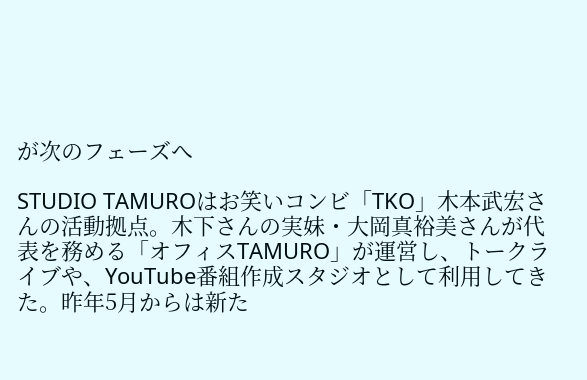が次のフェーズへ

STUDIO TAMUROはお笑いコンビ「TKO」木本武宏さんの活動拠点。木下さんの実妹・大岡真裕美さんが代表を務める「オフィスTAMURO」が運営し、トークライブや、YouTube番組作成スタジオとして利用してきた。昨年5月からは新た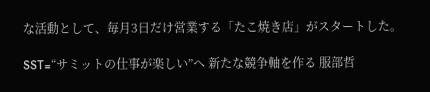な活動として、毎月3日だけ営業する「たこ焼き店」がスタートした。

SST=“サミットの仕事が楽しい”へ 新たな競争軸を作る 服部哲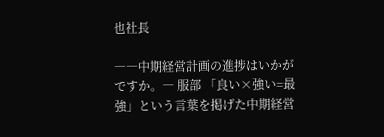也社長

――中期経営計画の進捗はいかがですか。― 服部 「良い×強い=最強」という言葉を掲げた中期経営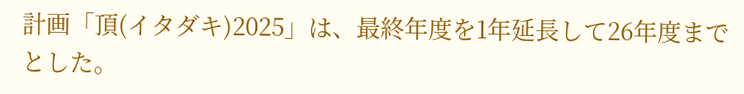計画「頂(イタダキ)2025」は、最終年度を1年延長して26年度までとした。